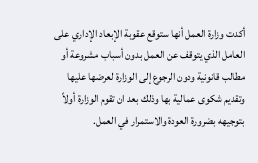أكدت وزارة العمل أنها ستوقع عقوبة الإبعاد الإداري على العامل الذي يتوقف عن العمل بدون أسباب مشروعة أو مطالب قانونية ودون الرجوع إلى الوزارة لعرضها عليها وتقديم شكوى عمالية بها وذلك بعد ان تقوم الوزارة أولاً بتوجيهه بضرورة العودة والاستمرار في العمل.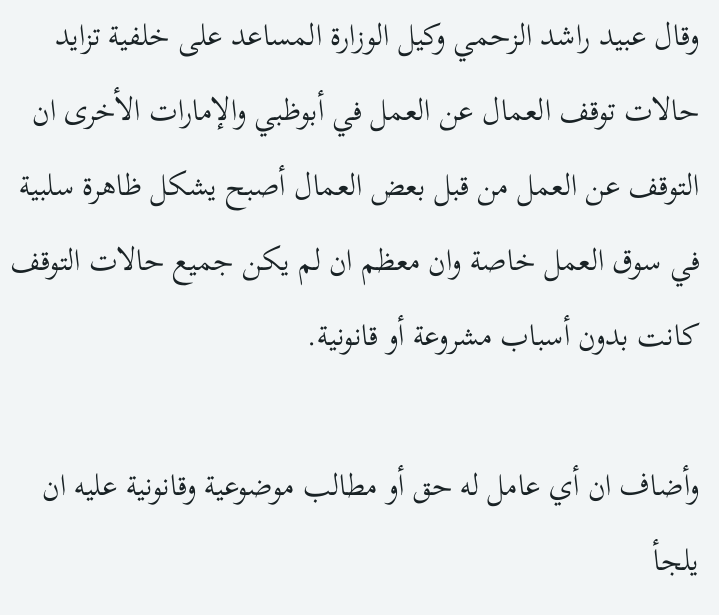وقال عبيد راشد الزحمي وكيل الوزارة المساعد على خلفية تزايد حالات توقف العمال عن العمل في أبوظبي والإمارات الأخرى ان التوقف عن العمل من قبل بعض العمال أصبح يشكل ظاهرة سلبية في سوق العمل خاصة وان معظم ان لم يكن جميع حالات التوقف كانت بدون أسباب مشروعة أو قانونية.

وأضاف ان أي عامل له حق أو مطالب موضوعية وقانونية عليه ان يلجأ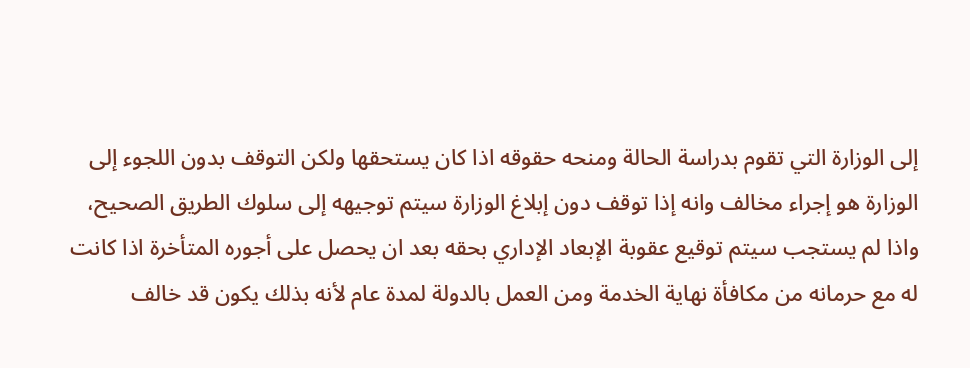إلى الوزارة التي تقوم بدراسة الحالة ومنحه حقوقه اذا كان يستحقها ولكن التوقف بدون اللجوء إلى الوزارة هو إجراء مخالف وانه إذا توقف دون إبلاغ الوزارة سيتم توجيهه إلى سلوك الطريق الصحيح، واذا لم يستجب سيتم توقيع عقوبة الإبعاد الإداري بحقه بعد ان يحصل على أجوره المتأخرة اذا كانت له مع حرمانه من مكافأة نهاية الخدمة ومن العمل بالدولة لمدة عام لأنه بذلك يكون قد خالف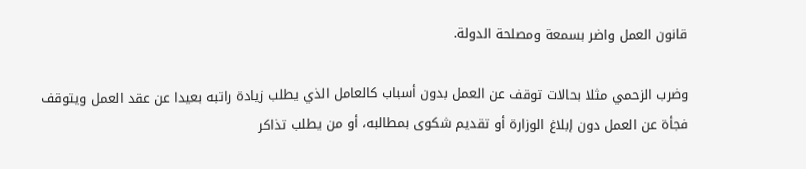قانون العمل واضر بسمعة ومصلحة الدولة.

وضرب الزحمي مثلا بحالات توقف عن العمل بدون أسباب كالعامل الذي يطلب زيادة راتبه بعيدا عن عقد العمل ويتوقف فجأة عن العمل دون إبلاغ الوزارة أو تقديم شكوى بمطالبه، أو من يطلب تذاكر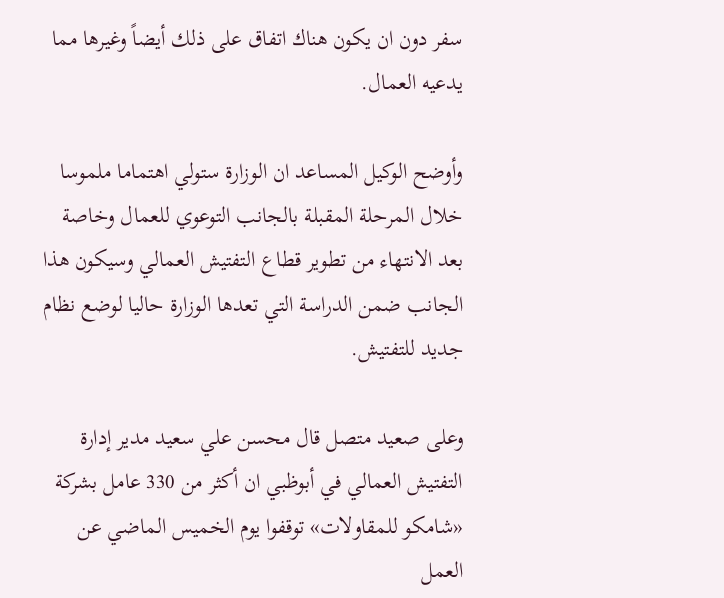سفر دون ان يكون هناك اتفاق على ذلك أيضاً وغيرها مما يدعيه العمال.

وأوضح الوكيل المساعد ان الوزارة ستولي اهتماما ملموسا خلال المرحلة المقبلة بالجانب التوعوي للعمال وخاصة بعد الانتهاء من تطوير قطاع التفتيش العمالي وسيكون هذا الجانب ضمن الدراسة التي تعدها الوزارة حاليا لوضع نظام جديد للتفتيش.

وعلى صعيد متصل قال محسن علي سعيد مدير إدارة التفتيش العمالي في أبوظبي ان أكثر من 330 عامل بشركة «شامكو للمقاولات» توقفوا يوم الخميس الماضي عن العمل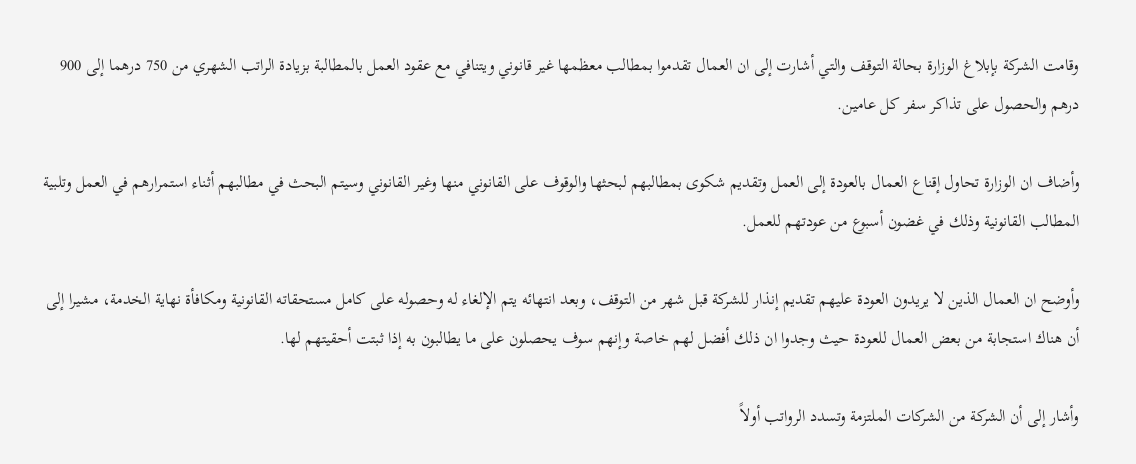وقامت الشركة بإبلاغ الوزارة بحالة التوقف والتي أشارت إلى ان العمال تقدموا بمطالب معظمها غير قانوني ويتنافي مع عقود العمل بالمطالبة بزيادة الراتب الشهري من 750 درهما إلى 900 درهم والحصول على تذاكر سفر كل عامين.

وأضاف ان الوزارة تحاول إقناع العمال بالعودة إلى العمل وتقديم شكوى بمطالبهم لبحثها والوقوف على القانوني منها وغير القانوني وسيتم البحث في مطالبهم أثناء استمرارهم في العمل وتلبية المطالب القانونية وذلك في غضون أسبوع من عودتهم للعمل.

وأوضح ان العمال الذين لا يريدون العودة عليهم تقديم إنذار للشركة قبل شهر من التوقف، وبعد انتهائه يتم الإلغاء له وحصوله على كامل مستحقاته القانونية ومكافأة نهاية الخدمة، مشيرا إلى أن هناك استجابة من بعض العمال للعودة حيث وجدوا ان ذلك أفضل لهم خاصة وإنهم سوف يحصلون على ما يطالبون به إذا ثبتت أحقيتهم لها.

وأشار إلى أن الشركة من الشركات الملتزمة وتسدد الرواتب أولاً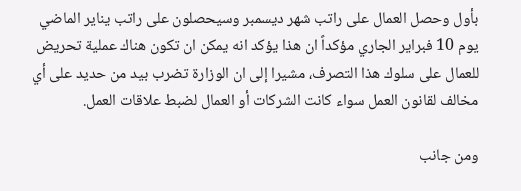بأول وحصل العمال على راتب شهر ديسمبر وسيحصلون على راتب يناير الماضي يوم 10 فبراير الجاري مؤكداً ان هذا يؤكد انه يمكن ان تكون هناك عملية تحريض للعمال على سلوك هذا التصرف، مشيرا إلى ان الوزارة تضرب بيد من حديد على أي مخالف لقانون العمل سواء كانت الشركات أو العمال لضبط علاقات العمل.

ومن جانب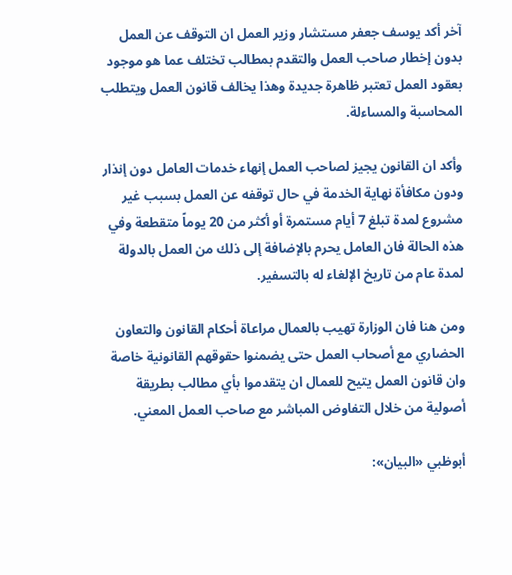آخر أكد يوسف جعفر مستشار وزير العمل ان التوقف عن العمل بدون إخطار صاحب العمل والتقدم بمطالب تختلف عما هو موجود بعقود العمل تعتبر ظاهرة جديدة وهذا يخالف قانون العمل ويتطلب المحاسبة والمساءلة.

وأكد ان القانون يجيز لصاحب العمل إنهاء خدمات العامل دون إنذار ودون مكافأة نهاية الخدمة في حال توقفه عن العمل بسبب غير مشروع لمدة تبلغ 7 أيام مستمرة أو أكثر من 20 يوماً متقطعة وفي هذه الحالة فان العامل يحرم بالإضافة إلى ذلك من العمل بالدولة لمدة عام من تاريخ الإلغاء له بالتسفير.

ومن هنا فان الوزارة تهيب بالعمال مراعاة أحكام القانون والتعاون الحضاري مع أصحاب العمل حتى يضمنوا حقوقهم القانونية خاصة وان قانون العمل يتيح للعمال ان يتقدموا بأي مطالب بطريقة أصولية من خلال التفاوض المباشر مع صاحب العمل المعني.

أبوظبي «البيان»: